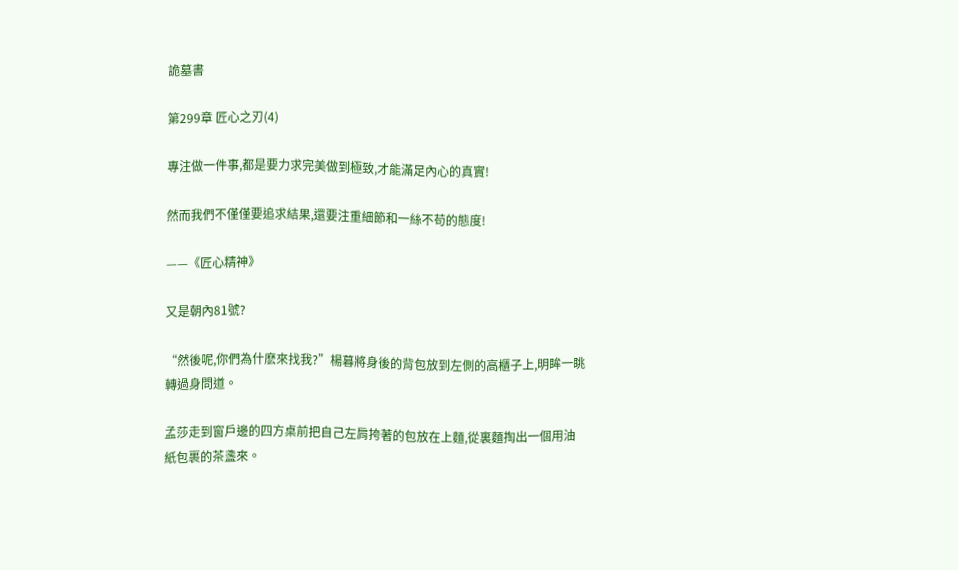詭墓書

第299章 匠心之刃(4)

專注做一件事,都是要力求完美做到極致,才能滿足內心的真實!

然而我們不僅僅要追求結果,還要注重細節和一絲不苟的態度!

——《匠心精神》

又是朝內81號?

“然後呢,你們為什麽來找我?”楊暮將身後的背包放到左側的高櫃子上,明眸一眺轉過身問道。

孟莎走到窗戶邊的四方桌前把自己左肩挎著的包放在上麵,從裏麵掏出一個用油紙包裹的茶盞來。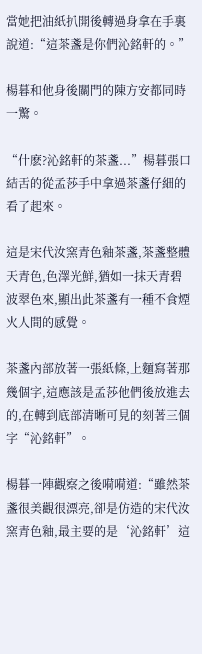當她把油紙扒開後轉過身拿在手裏說道:“這茶盞是你們沁銘軒的。”

楊暮和他身後關門的陳方安都同時一驚。

“什麽?沁銘軒的茶盞...”楊暮張口結舌的從孟莎手中拿過茶盞仔細的看了起來。

這是宋代汝窯青色釉茶盞,茶盞整體天青色,色澤光鮮,猶如一抹天青碧波翠色來,顯出此茶盞有一種不食煙火人間的感覺。

茶盞內部放著一張紙條,上麵寫著那幾個字,這應該是孟莎他們後放進去的,在轉到底部清晰可見的刻著三個字“沁銘軒”。

楊暮一陣觀察之後嗬嗬道:“雖然茶盞很美觀很漂亮,卻是仿造的宋代汝窯青色釉,最主要的是‘沁銘軒’這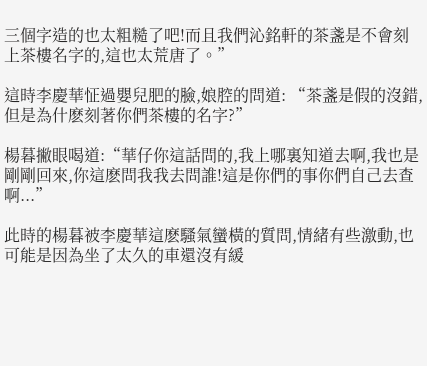三個字造的也太粗糙了吧!而且我們沁銘軒的茶盞是不會刻上茶樓名字的,這也太荒唐了。”

這時李慶華怔過嬰兒肥的臉,娘腔的問道: “茶盞是假的沒錯,但是為什麽刻著你們茶樓的名字?”

楊暮撇眼喝道:“華仔你這話問的,我上哪裏知道去啊,我也是剛剛回來,你這麽問我我去問誰!這是你們的事你們自己去查啊...”

此時的楊暮被李慶華這麽騷氣蠻橫的質問,情緒有些激動,也可能是因為坐了太久的車還沒有緩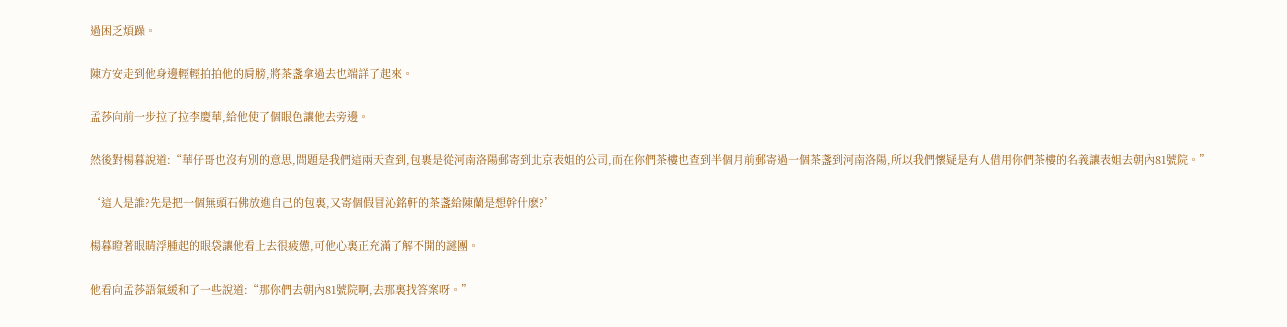過困乏煩躁。

陳方安走到他身邊輕輕拍拍他的肩膀,將茶盞拿過去也端詳了起來。

孟莎向前一步拉了拉李慶華,給他使了個眼色讓他去旁邊。

然後對楊暮說道:“華仔哥也沒有別的意思,問題是我們這兩天查到,包裹是從河南洛陽郵寄到北京表姐的公司,而在你們茶樓也查到半個月前郵寄過一個茶盞到河南洛陽,所以我們懷疑是有人借用你們茶樓的名義讓表姐去朝內81號院。”

‘這人是誰?先是把一個無頭石佛放進自己的包裏,又寄個假冒沁銘軒的茶盞給陳蘭是想幹什麽?’

楊暮瞪著眼睛浮腫起的眼袋讓他看上去很疲憊,可他心裏正充滿了解不開的謎團。

他看向孟莎語氣緩和了一些說道:“那你們去朝內81號院啊,去那裏找答案呀。”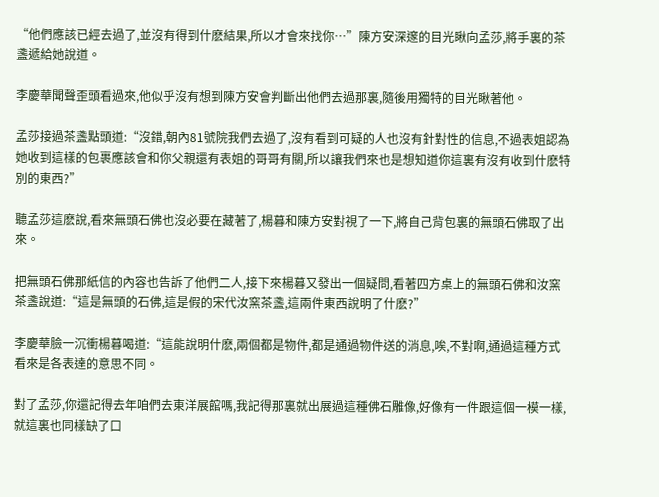“他們應該已經去過了,並沒有得到什麽結果,所以才會來找你…”陳方安深邃的目光瞅向孟莎,將手裏的茶盞遞給她說道。

李慶華聞聲歪頭看過來,他似乎沒有想到陳方安會判斷出他們去過那裏,隨後用獨特的目光瞅著他。

孟莎接過茶盞點頭道:“沒錯,朝內81號院我們去過了,沒有看到可疑的人也沒有針對性的信息,不過表姐認為她收到這樣的包裹應該會和你父親還有表姐的哥哥有關,所以讓我們來也是想知道你這裏有沒有收到什麽特別的東西?”

聽孟莎這麽說,看來無頭石佛也沒必要在藏著了,楊暮和陳方安對視了一下,將自己背包裏的無頭石佛取了出來。

把無頭石佛那紙信的內容也告訴了他們二人,接下來楊暮又發出一個疑問,看著四方桌上的無頭石佛和汝窯茶盞說道:“這是無頭的石佛,這是假的宋代汝窯茶盞,這兩件東西說明了什麽?”

李慶華臉一沉衝楊暮喝道:“這能說明什麽,兩個都是物件,都是通過物件送的消息,唉,不對啊,通過這種方式看來是各表達的意思不同。

對了孟莎,你還記得去年咱們去東洋展館嗎,我記得那裏就出展過這種佛石雕像,好像有一件跟這個一模一樣,就這裏也同樣缺了口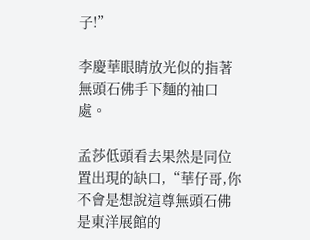子!”

李慶華眼睛放光似的指著無頭石佛手下麵的袖口處。

孟莎低頭看去果然是同位置出現的缺口,“華仔哥,你不會是想說這尊無頭石佛是東洋展館的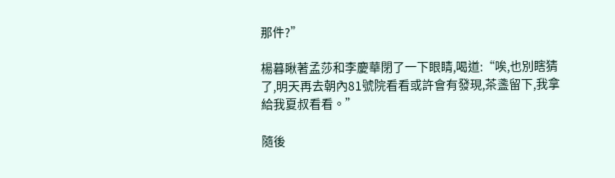那件?”

楊暮瞅著孟莎和李慶華閉了一下眼睛,喝道:“唉,也別瞎猜了,明天再去朝內81號院看看或許會有發現,茶盞留下,我拿給我夏叔看看。”

隨後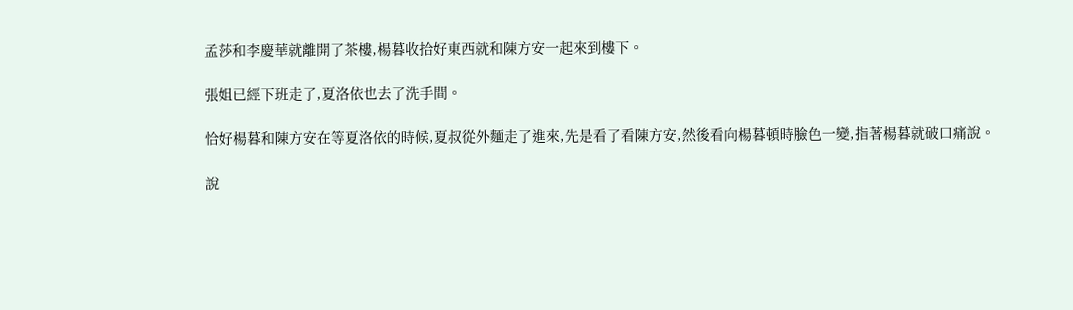孟莎和李慶華就離開了茶樓,楊暮收拾好東西就和陳方安一起來到樓下。

張姐已經下班走了,夏洛依也去了洗手間。

恰好楊暮和陳方安在等夏洛依的時候,夏叔從外麵走了進來,先是看了看陳方安,然後看向楊暮頓時臉色一變,指著楊暮就破口痛說。

說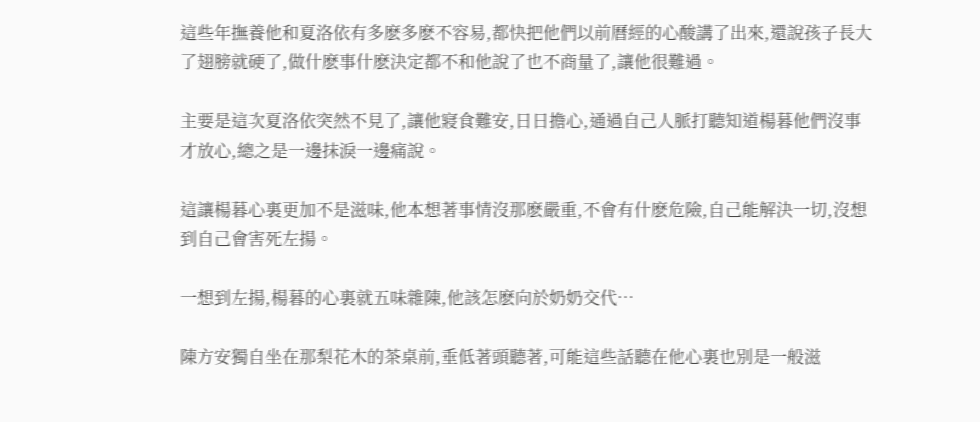這些年撫養他和夏洛依有多麽多麽不容易,都快把他們以前曆經的心酸講了出來,還說孩子長大了翅膀就硬了,做什麽事什麽決定都不和他說了也不商量了,讓他很難過。

主要是這次夏洛依突然不見了,讓他寢食難安,日日擔心,通過自己人脈打聽知道楊暮他們沒事才放心,總之是一邊抹淚一邊痛說。

這讓楊暮心裏更加不是滋味,他本想著事情沒那麽嚴重,不會有什麽危險,自己能解決一切,沒想到自己會害死左揚。

一想到左揚,楊暮的心裏就五味雜陳,他該怎麽向於奶奶交代…

陳方安獨自坐在那梨花木的茶桌前,垂低著頭聽著,可能這些話聽在他心裏也別是一般滋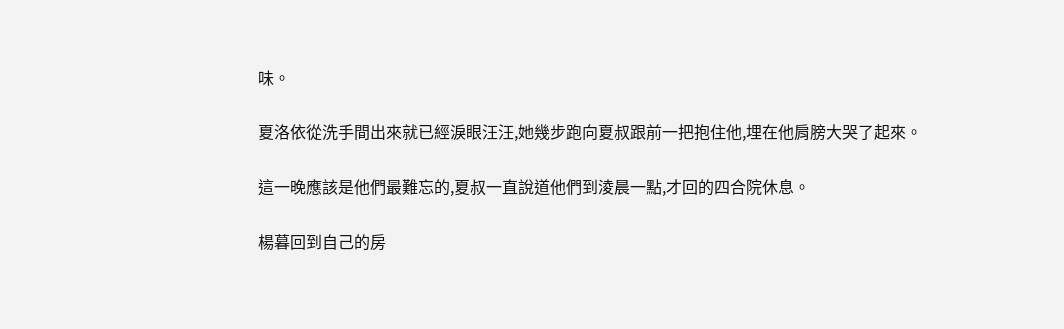味。

夏洛依從洗手間出來就已經淚眼汪汪,她幾步跑向夏叔跟前一把抱住他,埋在他肩膀大哭了起來。

這一晚應該是他們最難忘的,夏叔一直說道他們到淩晨一點,才回的四合院休息。

楊暮回到自己的房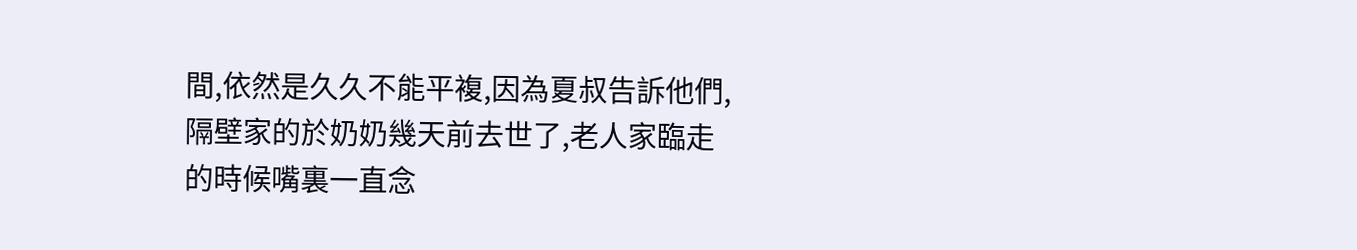間,依然是久久不能平複,因為夏叔告訴他們,隔壁家的於奶奶幾天前去世了,老人家臨走的時候嘴裏一直念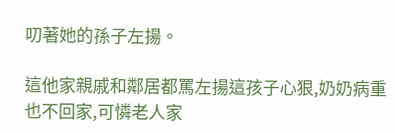叨著她的孫子左揚。

這他家親戚和鄰居都罵左揚這孩子心狠,奶奶病重也不回家,可憐老人家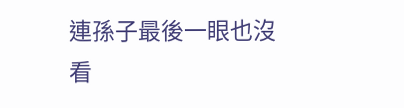連孫子最後一眼也沒看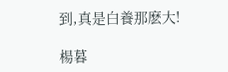到,真是白養那麽大!

楊暮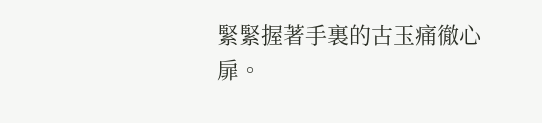緊緊握著手裏的古玉痛徹心扉。